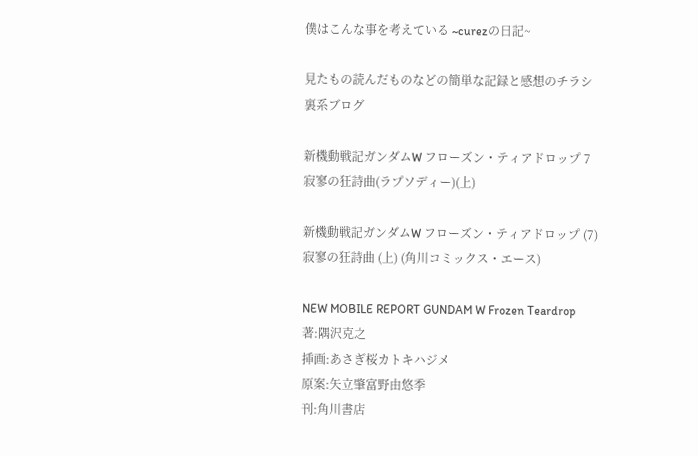僕はこんな事を考えている ~curezの日記~

見たもの読んだものなどの簡単な記録と感想のチラシ裏系ブログ

新機動戦記ガンダムW フローズン・ティアドロップ 7 寂寥の狂詩曲(ラプソディー)(上)

新機動戦記ガンダムW フローズン・ティアドロップ (7) 寂寥の狂詩曲 (上) (角川コミックス・エース)

NEW MOBILE REPORT GUNDAM W Frozen Teardrop
著:隅沢克之
挿画:あさぎ桜カトキハジメ
原案:矢立肇富野由悠季
刊:角川書店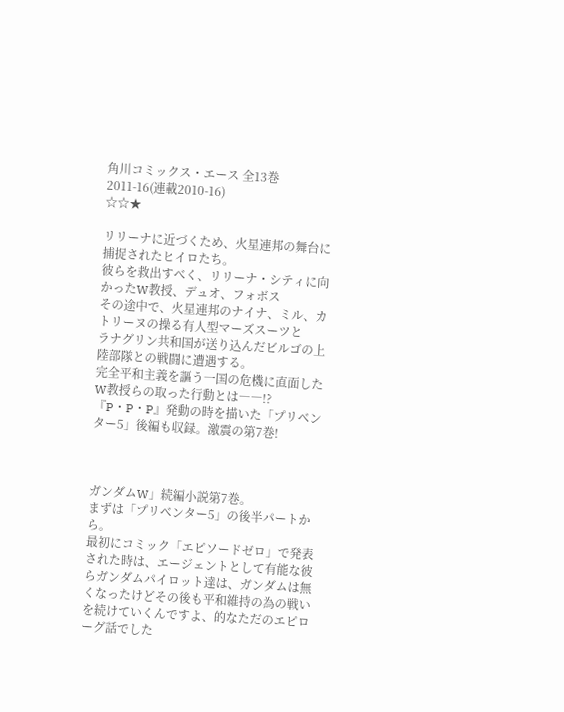角川コミックス・エース 全13巻
2011-16(連載2010-16)
☆☆★

リリーナに近づくため、火星連邦の舞台に捕捉されたヒイロたち。
彼らを救出すべく、リリーナ・シティに向かったW教授、デュオ、フォボス
その途中で、火星連邦のナイナ、ミル、カトリーヌの操る有人型マーズスーツと
ラナグリン共和国が送り込んだビルゴの上陸部隊との戦闘に遭遇する。
完全平和主義を謳う一国の危機に直面したW教授らの取った行動とは――!?
『P・P・P』発動の時を描いた「プリベンター5」後編も収録。激震の第7巻!



ガンダムW」続編小説第7巻。
まずは「プリベンター5」の後半パートから。
最初にコミック「エピソードゼロ」で発表された時は、エージェントとして有能な彼らガンダムパイロット達は、ガンダムは無くなったけどその後も平和維持の為の戦いを続けていくんですよ、的なただのエピローグ話でした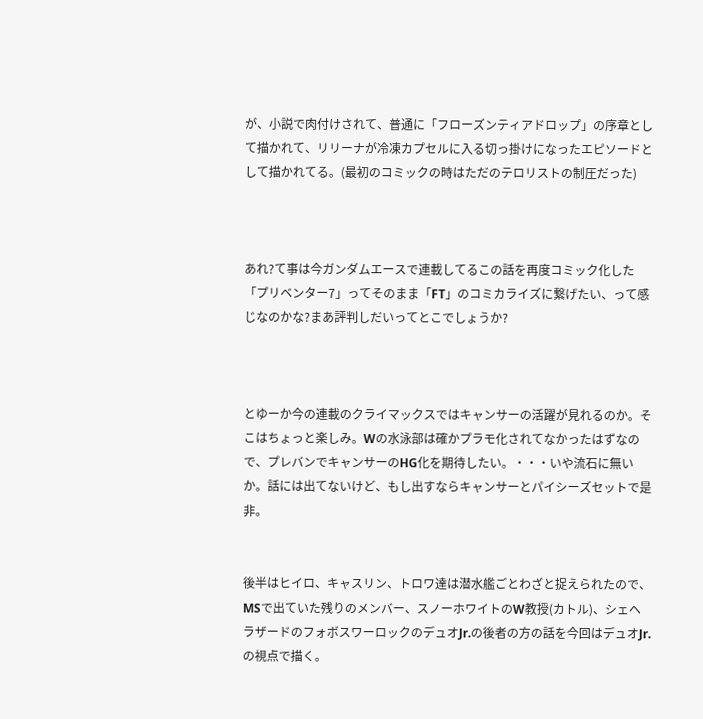が、小説で肉付けされて、普通に「フローズンティアドロップ」の序章として描かれて、リリーナが冷凍カプセルに入る切っ掛けになったエピソードとして描かれてる。(最初のコミックの時はただのテロリストの制圧だった)



あれ?て事は今ガンダムエースで連載してるこの話を再度コミック化した「プリベンター7」ってそのまま「FT」のコミカライズに繋げたい、って感じなのかな?まあ評判しだいってとこでしょうか?



とゆーか今の連載のクライマックスではキャンサーの活躍が見れるのか。そこはちょっと楽しみ。Wの水泳部は確かプラモ化されてなかったはずなので、プレバンでキャンサーのHG化を期待したい。・・・いや流石に無いか。話には出てないけど、もし出すならキャンサーとパイシーズセットで是非。


後半はヒイロ、キャスリン、トロワ達は潜水艦ごとわざと捉えられたので、MSで出ていた残りのメンバー、スノーホワイトのW教授(カトル)、シェヘラザードのフォボスワーロックのデュオJr.の後者の方の話を今回はデュオJr.の視点で描く。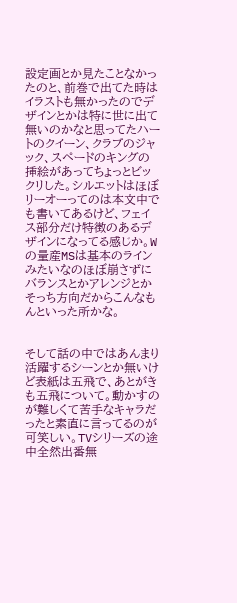設定画とか見たことなかったのと、前巻で出てた時はイラストも無かったのでデザインとかは特に世に出て無いのかなと思ってたハートのクイーン、クラブのジャック、スペードのキングの挿絵があってちょっとビックリした。シルエットはほぼリーオーってのは本文中でも書いてあるけど、フェイス部分だけ特徴のあるデザインになってる感じか。Wの量産MSは基本のラインみたいなのほぼ崩さずにバランスとかアレンジとかそっち方向だからこんなもんといった所かな。


そして話の中ではあんまり活躍するシーンとか無いけど表紙は五飛で、あとがきも五飛について。動かすのが難しくて苦手なキャラだったと素直に言ってるのが可笑しい。TVシリーズの途中全然出番無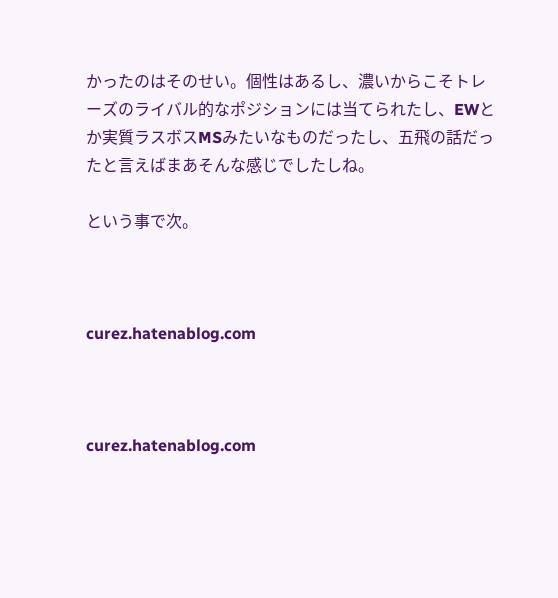かったのはそのせい。個性はあるし、濃いからこそトレーズのライバル的なポジションには当てられたし、EWとか実質ラスボスMSみたいなものだったし、五飛の話だったと言えばまあそんな感じでしたしね。

という事で次。



curez.hatenablog.com



curez.hatenablog.com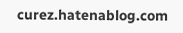curez.hatenablog.com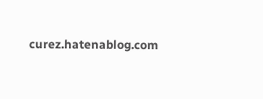curez.hatenablog.com